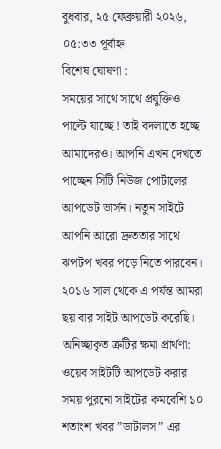বুধবার, ২৫ ফেব্রুয়ারী ২০২৬, ০৫:৩৩ পূর্বাহ্ন
বিশেষ ঘোষণা :
সময়ের সাথে সাথে প্রযুক্তিও পাল্টে যাচ্ছে ! তাই বদলাতে হচ্ছে আমাদেরও। আপনি এখন দেখতে পাচ্ছেন সিটি নিউজ পোর্টালের আপডেট ভার্সন। নতুন সাইটে আপনি আরো দ্রুততার সাথে ঝপটপ খবর পড়ে নিতে পারবেন। ২০১৬ সাল থেকে এ পর্যন্ত আমরা ছয় বার সাইট আপডেট করেছি। অনিচ্ছাকৃত ত্রুটির ক্ষমা প্রার্থণা: ওয়েব সাইটটি আপডেট করার সময় পুরনো সাইটের কমবেশি ১০ শতাংশ খবর ”ডাটালস” এর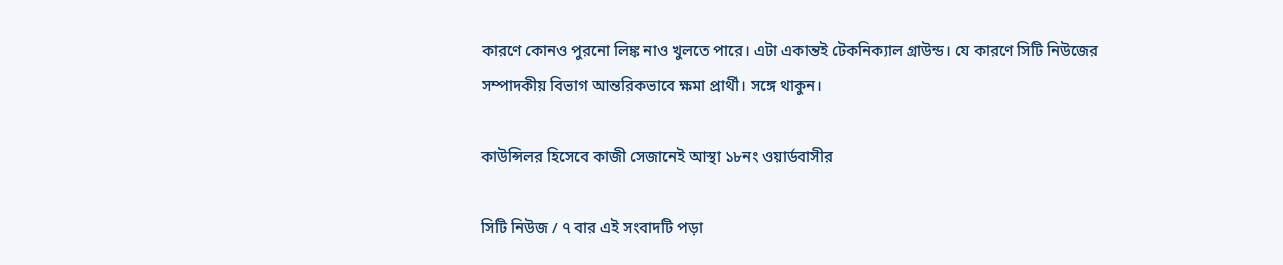কারণে কোনও পুরনো লিঙ্ক নাও খুলতে পারে। এটা একান্তই টেকনিক্যাল গ্রাউন্ড। যে কারণে সিটি নিউজের সম্পাদকীয় বিভাগ আন্তরিকভাবে ক্ষমা প্রার্থী। সঙ্গে থাকুন।

কাউন্সিলর হিসেবে কাজী সেজানেই আস্থা ১৮নং ওয়ার্ডবাসীর

সিটি নিউজ / ৭ বার এই সংবাদটি পড়া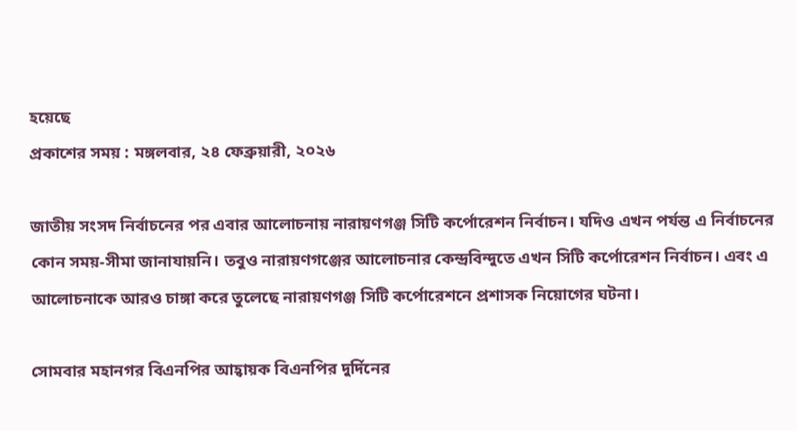হয়েছে
প্রকাশের সময় : মঙ্গলবার, ২৪ ফেব্রুয়ারী, ২০২৬

জাতীয় সংসদ নির্বাচনের পর এবার আলোচনায় নারায়ণগঞ্জ সিটি কর্পোরেশন নির্বাচন। যদিও এখন পর্যন্ত এ নির্বাচনের কোন সময়-সীমা জানাযায়নি। তবুও নারায়ণগঞ্জের আলোচনার কেন্দ্রবিন্দুতে এখন সিটি কর্পোরেশন নির্বাচন। এবং এ আলোচনাকে আরও চাঙ্গা করে তুলেছে নারায়ণগঞ্জ সিটি কর্পোরেশনে প্রশাসক নিয়োগের ঘটনা।

সোমবার মহানগর বিএনপির আহ্বায়ক বিএনপির দুর্দিনের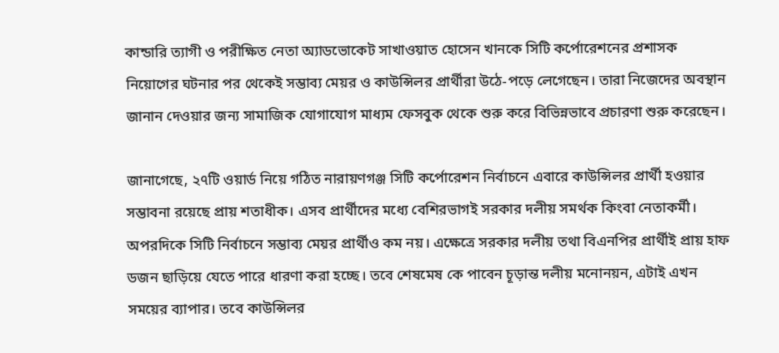কান্ডারি ত্যাগী ও পরীক্ষিত নেতা অ্যাডভোকেট সাখাওয়াত হোসেন খানকে সিটি কর্পোরেশনের প্রশাসক নিয়োগের ঘটনার পর থেকেই সম্ভাব্য মেয়র ও কাউন্সিলর প্রার্থীরা উঠে-পড়ে লেগেছেন। তারা নিজেদের অবস্থান জানান দেওয়ার জন্য সামাজিক যোগাযোগ মাধ্যম ফেসবুক থেকে শুরু করে বিভিন্নভাবে প্রচারণা শুরু করেছেন।

জানাগেছে, ২৭টি ওয়ার্ড নিয়ে গঠিত নারায়ণগঞ্জ সিটি কর্পোরেশন নির্বাচনে এবারে কাউন্সিলর প্রার্থী হওয়ার সম্ভাবনা রয়েছে প্রায় শতাধীক। এসব প্রার্থীদের মধ্যে বেশিরভাগই সরকার দলীয় সমর্থক কিংবা নেতাকর্মী। অপরদিকে সিটি নির্বাচনে সম্ভাব্য মেয়র প্রার্থীও কম নয়। এক্ষেত্রে সরকার দলীয় তথা বিএনপির প্রার্থীই প্রায় হাফ ডজন ছাড়িয়ে যেতে পারে ধারণা করা হচ্ছে। তবে শেষমেষ কে পাবেন চূড়ান্ত দলীয় মনোনয়ন, এটাই এখন সময়ের ব্যাপার। তবে কাউন্সিলর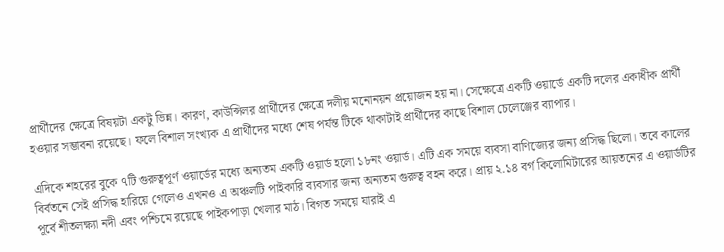প্রার্থীদের ক্ষেত্রে বিষয়টা একটু ভিন্ন। কারণ, কাউন্সিলর প্রার্থীদের ক্ষেত্রে দলীয় মনোনয়ন প্রয়োজন হয় না। সেক্ষেত্রে একটি ওয়ার্ডে একটি দলের একাধীক প্রার্থী হওয়ার সম্ভাবনা রয়েছে। ফলে বিশাল সংখ্যক এ প্রার্থীদের মধ্যে শেষ পর্যন্ত টিকে থাকাটাই প্রার্থীদের কাছে বিশাল চেলেঞ্জের ব্যাপার।

এদিকে শহরের বুকে ৭টি গুরুত্বপূর্ণ ওয়ার্ডের মধ্যে অন্যতম একটি ওয়ার্ড হলো ১৮নং ওয়ার্ড। এটি এক সময়ে ব্যবসা বাণিজ্যের জন্য প্রসিদ্ধ ছিলো। তবে কালের বির্বতনে সেই প্রসিদ্ধ হারিয়ে গেলেও এখনও এ অঞ্চলটি পাইকারি ব্যবসার জন্য অন্যতম গুরুত্ব বহন করে। প্রায় ২.১৪ বর্গ কিলোমিটারের আয়তনের এ ওয়ার্ডটির পূর্বে শীতলক্ষ্যা নদী এবং পশ্চিমে রয়েছে পাইকপাড়া খেলার মাঠ। বিগত সময়ে যারাই এ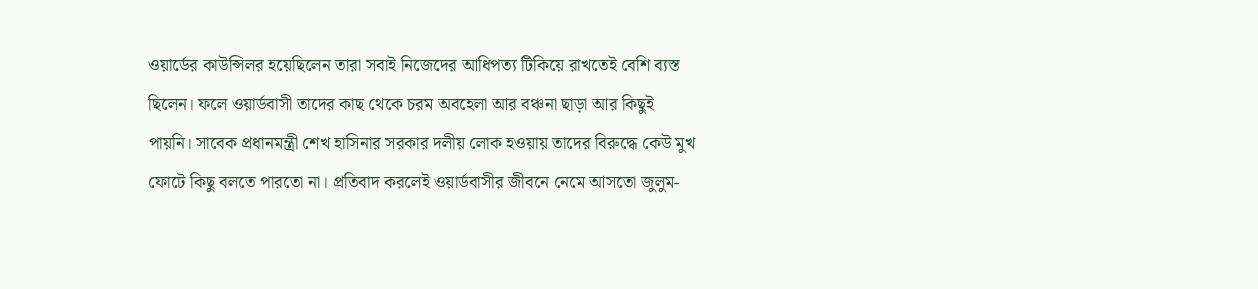ওয়ার্ডের কাউন্সিলর হয়েছিলেন তারা সবাই নিজেদের আধিপত্য টিকিয়ে রাখতেই বেশি ব্যস্ত ছিলেন। ফলে ওয়ার্ডবাসী তাদের কাছ থেকে চরম অবহেলা আর বঞ্চনা ছাড়া আর কিছুই পায়নি। সাবেক প্রধানমন্ত্রী শেখ হাসিনার সরকার দলীয় লোক হওয়ায় তাদের বিরুদ্ধে কেউ মুখ ফোটে কিছু বলতে পারতো না। প্রতিবাদ করলেই ওয়ার্ডবাসীর জীবনে নেমে আসতো জুলুম-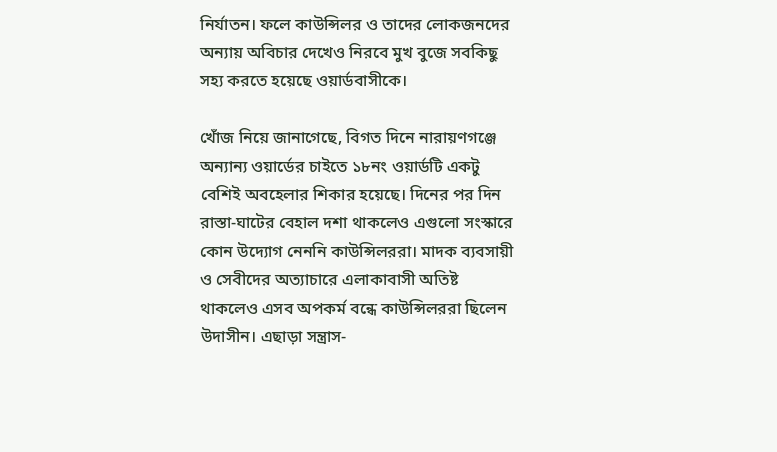নির্যাতন। ফলে কাউন্সিলর ও তাদের লোকজনদের অন্যায় অবিচার দেখেও নিরবে মুখ বুজে সবকিছু সহ্য করতে হয়েছে ওয়ার্ডবাসীকে।

খোঁজ নিয়ে জানাগেছে, বিগত দিনে নারায়ণগঞ্জে অন্যান্য ওয়ার্ডের চাইতে ১৮নং ওয়ার্ডটি একটু বেশিই অবহেলার শিকার হয়েছে। দিনের পর দিন রাস্তা-ঘাটের বেহাল দশা থাকলেও এগুলো সংস্কারে কোন উদ্যোগ নেননি কাউন্সিলররা। মাদক ব্যবসায়ী ও সেবীদের অত্যাচারে এলাকাবাসী অতিষ্ট থাকলেও এসব অপকর্ম বন্ধে কাউন্সিলররা ছিলেন উদাসীন। এছাড়া সন্ত্রাস-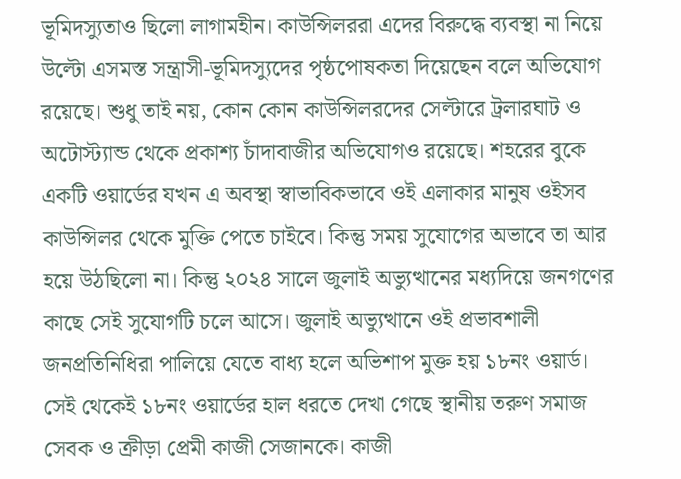ভূমিদস্যুতাও ছিলো লাগামহীন। কাউন্সিলররা এদের বিরুদ্ধে ব্যবস্থা না নিয়ে উল্টো এসমস্ত সন্ত্রাসী-ভূমিদস্যুদের পৃষ্ঠপোষকতা দিয়েছেন বলে অভিযোগ রয়েছে। শুধু তাই নয়, কোন কোন কাউন্সিলরদের সেল্টারে ট্রলারঘাট ও অটোস্ট্যান্ড থেকে প্রকাশ্য চাঁদাবাজীর অভিযোগও রয়েছে। শহরের বুকে একটি ওয়ার্ডের যখন এ অবস্থা স্বাভাবিকভাবে ওই এলাকার মানুষ ওইসব কাউন্সিলর থেকে মুক্তি পেতে চাইবে। কিন্তু সময় সুযোগের অভাবে তা আর হয়ে উঠছিলো না। কিন্তু ২০২৪ সালে জুলাই অভ্যুত্থানের মধ্যদিয়ে জনগণের কাছে সেই সুযোগটি চলে আসে। জুলাই অভ্যুত্থানে ওই প্রভাবশালী জনপ্রতিনিধিরা পালিয়ে যেতে বাধ্য হলে অভিশাপ মুক্ত হয় ১৮নং ওয়ার্ড। সেই থেকেই ১৮নং ওয়ার্ডের হাল ধরতে দেখা গেছে স্থানীয় তরুণ সমাজ সেবক ও ক্রীড়া প্রেমী কাজী সেজানকে। কাজী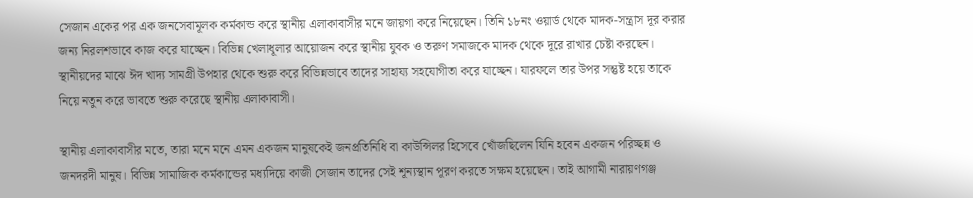সেজান একের পর এক জনসেবামূলক কর্মকান্ড করে স্থানীয় এলাকাবাসীর মনে জায়গা করে নিয়েছেন। তিনি ১৮নং ওয়ার্ড থেকে মাদক-সন্ত্রাস দূর করার জন্য নিরলশভাবে কাজ করে যাচ্ছেন। বিভিন্ন খেলাধূলার আয়োজন করে স্থানীয় যুবক ও তরুণ সমাজকে মাদক থেকে দূরে রাখার চেষ্টা করছেন। স্থানীয়দের মাঝে ঈদ খাদ্য সামগ্রী উপহার থেকে শুরু করে বিভিন্নভাবে তাদের সাহায্য সহযোগীতা করে যাচ্ছেন। যারফলে তার উপর সন্তুষ্ট হয়ে তাকে নিয়ে নতুন করে ভাবতে শুরু করেছে স্থানীয় এলাকাবাসী।

স্থানীয় এলাকাবাসীর মতে, তারা মনে মনে এমন একজন মানুষকেই জনপ্রতিনিধি বা কাউন্সিলর হিসেবে খোঁজছিলেন যিনি হবেন একজন পরিচ্ছন্ন ও জনদরদী মানুষ। বিভিন্ন সামাজিক কর্মকান্ডের মধ্যদিয়ে কাজী সেজান তাদের সেই শূন্যস্থান পূরণ করতে সক্ষম হয়েছেন। তাই আগামী নারায়ণগঞ্জ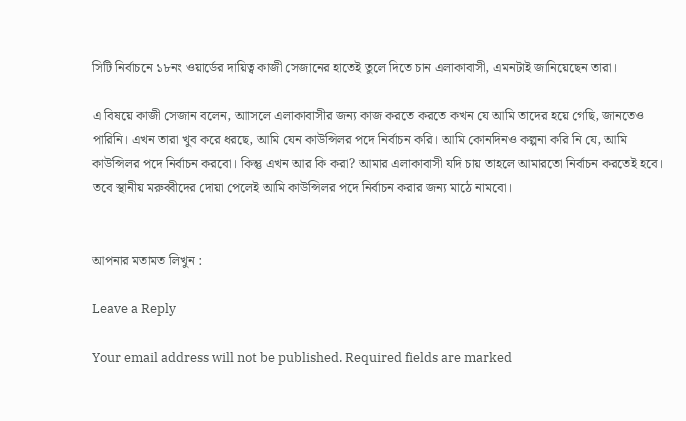সিটি নির্বাচনে ১৮নং ওয়ার্ডের দায়িত্ব কাজী সেজানের হাতেই তুলে দিতে চান এলাকাবাসী, এমনটাই জানিয়েছেন তারা।

এ বিষয়ে কাজী সেজান বলেন, আাসলে এলাকাবাসীর জন্য কাজ করতে করতে কখন যে আমি তাদের হয়ে গেছি, জানতেও পারিনি। এখন তারা খুব করে ধরছে, আমি যেন কাউন্সিলর পদে নির্বাচন করি। আমি কোনদিনও কল্পনা করি নি যে, আমি কাউন্সিলর পদে নির্বাচন করবো। কিন্তু এখন আর কি করা? আমার এলাকাবাসী যদি চায় তাহলে আমারতো নির্বাচন করতেই হবে। তবে স্থানীয় মরুব্বীদের দোয়া পেলেই আমি কাউন্সিলর পদে নির্বাচন করার জন্য মাঠে নামবো।


আপনার মতামত লিখুন :

Leave a Reply

Your email address will not be published. Required fields are marked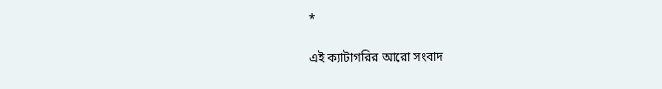*

এই ক্যাটাগরির আরো সংবাদ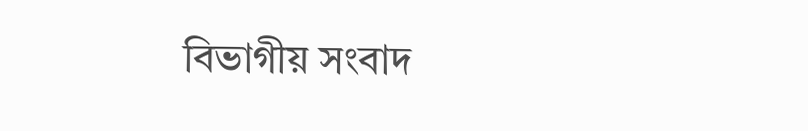বিভাগীয় সংবাদ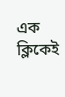এক ক্লিকেই